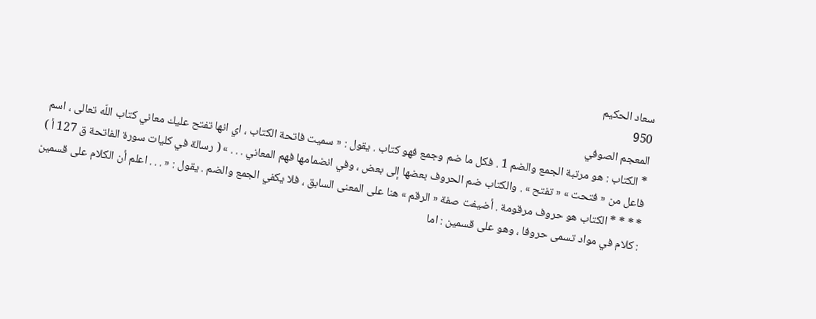سعاد الحكيم
950
المعجم الصوفي
* الكتاب : هو مرتبة الجمع والضم 1 . فكل ما ضم وجمع فهو كتاب . يقول : « سميت فاتحة الكتاب ، اي انها تفتح عليك معاني كتاب اللّه تعالى ، اسم فاعل من « فتحت » « تفتح » . والكتاب ضم الحروف بعضها إلى بعض ، وفي انضمامها فهم المعاني . . . » ( رسالة في كليات سورة الفاتحة ق 127 أ ) * * * * الكتاب هو حروف مرقومة . أضيفت صفة « الرقم » هنا على المعنى السابق ، فلا يكفي الجمع والضم . يقول : « . . . اعلم أن الكلام على قسمين : كلام في مواد تسمى حروفا ، وهو على قسمين : اما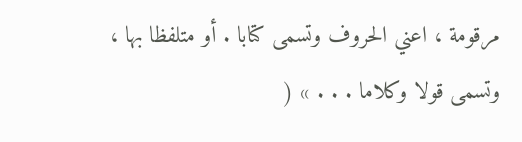مرقومة ، اعني الحروف وتسمى كتابا . أو متلفظا بها ، وتسمى قولا وكلاما . . . » (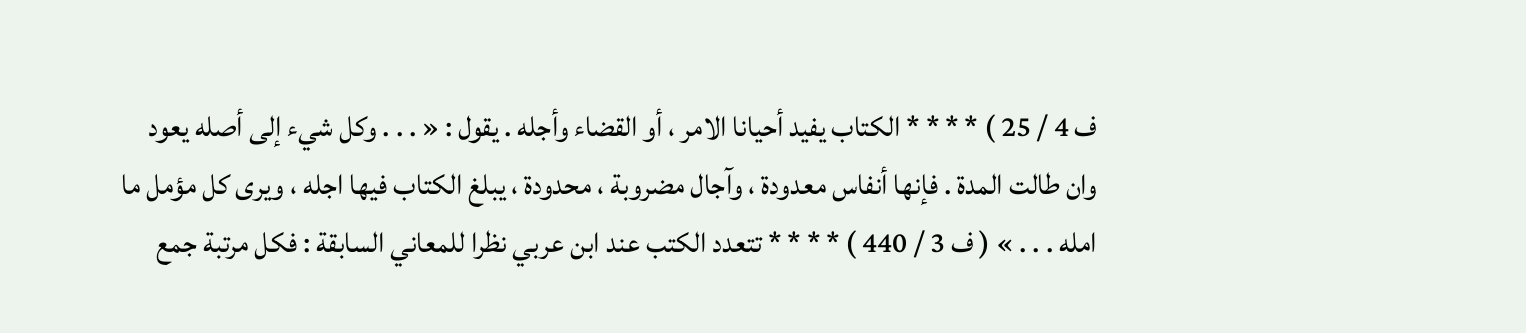ف 4 / 25 ) * * * * الكتاب يفيد أحيانا الامر ، أو القضاء وأجله . يقول : « . . . وكل شيء إلى أصله يعود وان طالت المدة . فإنها أنفاس معدودة ، وآجال مضروبة ، محدودة ، يبلغ الكتاب فيها اجله ، ويرى كل مؤمل ما امله . . . » ( ف 3 / 440 ) * * * * تتعدد الكتب عند ابن عربي نظرا للمعاني السابقة : فكل مرتبة جمع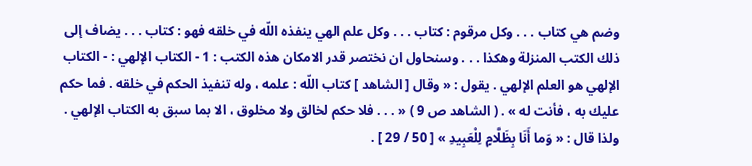وضم هي كتاب . . . وكل مرقوم : كتاب . . . وكل علم الهي ينفذه اللّه في خلقه فهو : كتاب . . . يضاف إلى ذلك الكتب المنزلة وهكذا . . . وسنحاول ان نختصر قدر الامكان هذه الكتب : 1 - الكتاب الإلهي : - الكتاب الإلهي هو العلم الإلهي . يقول : « وقال [ الشاهد ] كتاب اللّه : علمه ، وله تنفيذ الحكم في خلقه . فما حكم عليك به ، فأنت له » . ( الشاهد ص 9 ) « . . . فلا حكم لخالق ولا مخلوق ، الا بما سبق به الكتاب الإلهي . ولذا قال : « وَما أَنَا بِظَلَّامٍ لِلْعَبِيدِ » [ 50 / 29 ] .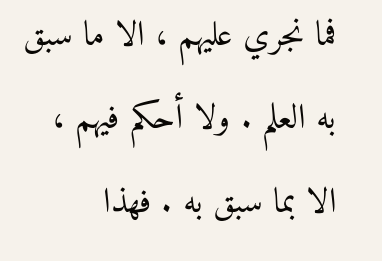فما نجري عليهم ، الا ما سبق به العلم . ولا أحكم فيهم ، الا بما سبق به . فهذا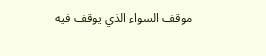موقف السواء الذي يوقف فيه